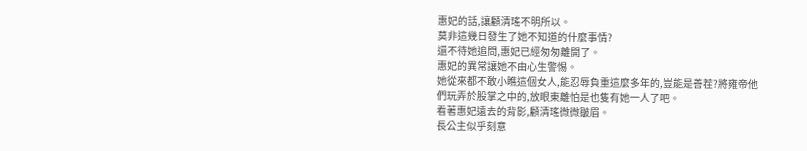惠妃的話,讓顧清瑤不明所以。
莫非這幾日發生了她不知道的什麼事情?
還不待她追問,惠妃已經匆匆離開了。
惠妃的異常讓她不由心生警惕。
她從來都不敢小瞧這個女人,能忍辱負重這麼多年的,豈能是善茬?將雍帝他們玩弄於股掌之中的,放眼東離怕是也隻有她一人了吧。
看著惠妃遠去的背影,顧清瑤微微皺眉。
長公主似乎刻意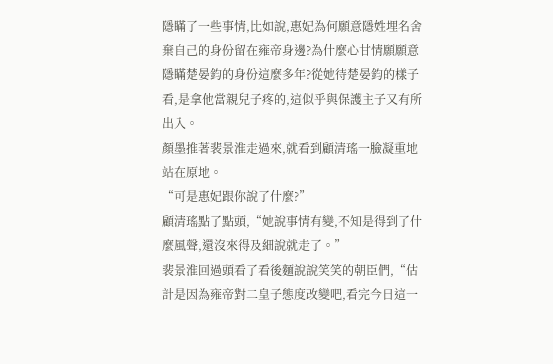隱瞞了一些事情,比如說,惠妃為何願意隱姓埋名舍棄自己的身份留在雍帝身邊?為什麼心甘情願願意隱瞞楚晏鈞的身份這麼多年?從她待楚晏鈞的樣子看,是拿他當親兒子疼的,這似乎與保護主子又有所出入。
顏墨推著裴景淮走過來,就看到顧清瑤一臉凝重地站在原地。
“可是惠妃跟你說了什麼?”
顧清瑤點了點頭,“她說事情有變,不知是得到了什麼風聲,還沒來得及細說就走了。”
裴景淮回過頭看了看後麵說說笑笑的朝臣們,“估計是因為雍帝對二皇子態度改變吧,看完今日這一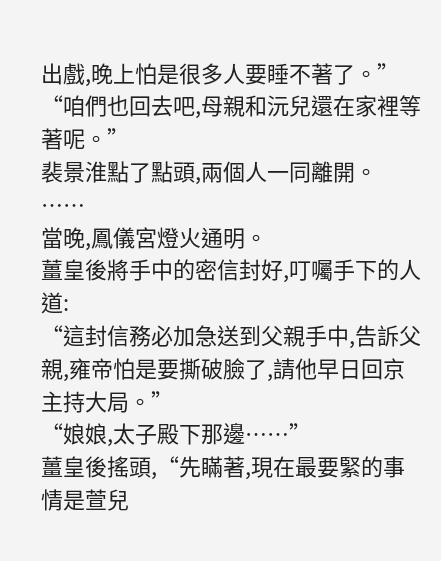出戲,晚上怕是很多人要睡不著了。”
“咱們也回去吧,母親和沅兒還在家裡等著呢。”
裴景淮點了點頭,兩個人一同離開。
……
當晚,鳳儀宮燈火通明。
薑皇後將手中的密信封好,叮囑手下的人道:
“這封信務必加急送到父親手中,告訴父親,雍帝怕是要撕破臉了,請他早日回京主持大局。”
“娘娘,太子殿下那邊……”
薑皇後搖頭,“先瞞著,現在最要緊的事情是萱兒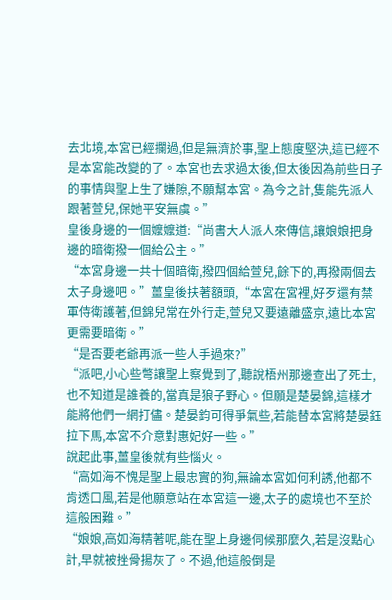去北境,本宮已經攔過,但是無濟於事,聖上態度堅決,這已經不是本宮能改變的了。本宮也去求過太後,但太後因為前些日子的事情與聖上生了嫌隙,不願幫本宮。為今之計,隻能先派人跟著萱兒,保她平安無虞。”
皇後身邊的一個嬤嬤道:“尚書大人派人來傳信,讓娘娘把身邊的暗衛撥一個給公主。”
“本宮身邊一共十個暗衛,撥四個給萱兒,餘下的,再撥兩個去太子身邊吧。”薑皇後扶著額頭,“本宮在宮裡,好歹還有禁軍侍衛護著,但錦兒常在外行走,萱兒又要遠離盛京,遠比本宮更需要暗衛。”
“是否要老爺再派一些人手過來?”
“派吧,小心些彆讓聖上察覺到了,聽說梧州那邊查出了死士,也不知道是誰養的,當真是狼子野心。但願是楚晏錦,這樣才能將他們一網打儘。楚晏鈞可得爭氣些,若能替本宮將楚晏鈺拉下馬,本宮不介意對惠妃好一些。”
說起此事,薑皇後就有些惱火。
“高如海不愧是聖上最忠實的狗,無論本宮如何利誘,他都不肯透口風,若是他願意站在本宮這一邊,太子的處境也不至於這般困難。”
“娘娘,高如海精著呢,能在聖上身邊伺候那麼久,若是沒點心計,早就被挫骨揚灰了。不過,他這般倒是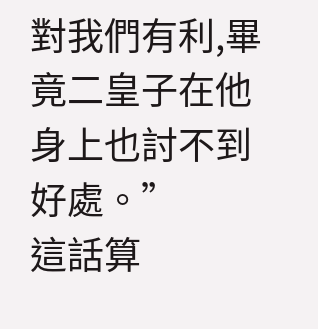對我們有利,畢竟二皇子在他身上也討不到好處。”
這話算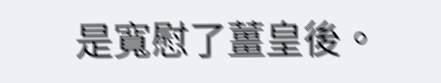是寬慰了薑皇後。